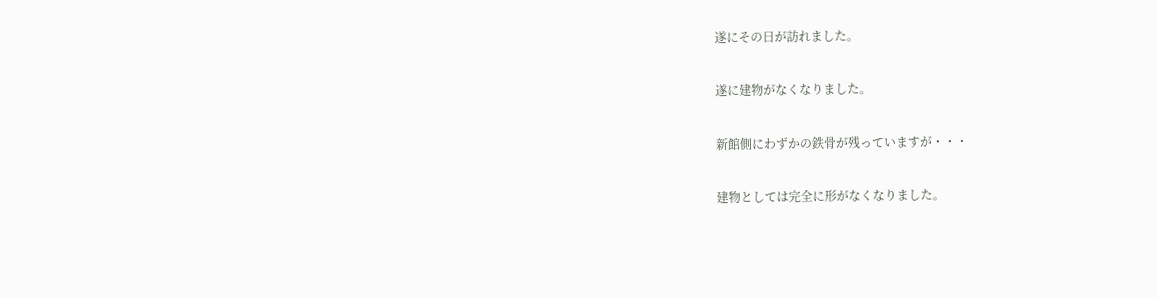遂にその日が訪れました。

遂に建物がなくなりました。

新館側にわずかの鉄骨が残っていますが・・・

建物としては完全に形がなくなりました。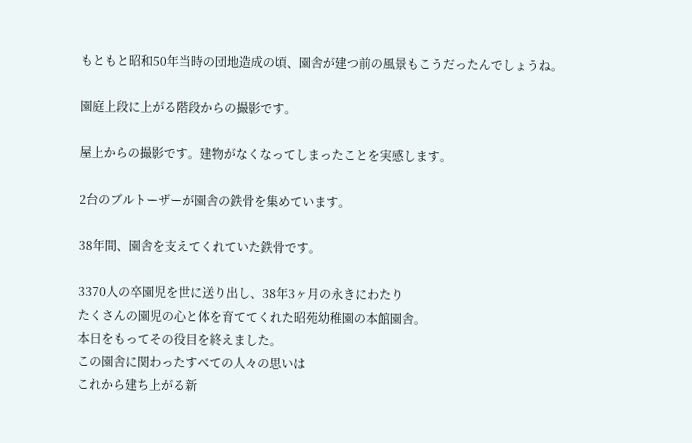もともと昭和50年当時の団地造成の頃、園舎が建つ前の風景もこうだったんでしょうね。

園庭上段に上がる階段からの撮影です。

屋上からの撮影です。建物がなくなってしまったことを実感します。

2台のブルトーザーが園舎の鉄骨を集めています。

38年間、園舎を支えてくれていた鉄骨です。

3370人の卒園児を世に送り出し、38年3ヶ月の永きにわたり
たくさんの園児の心と体を育ててくれた昭苑幼稚園の本館園舎。
本日をもってその役目を終えました。
この園舎に関わったすべての人々の思いは
これから建ち上がる新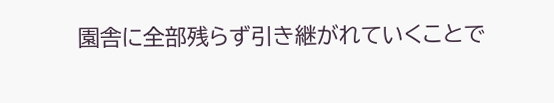園舎に全部残らず引き継がれていくことで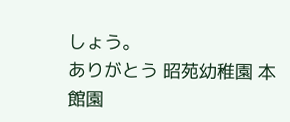しょう。
ありがとう 昭苑幼稚園 本館園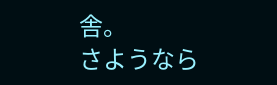舎。
さようなら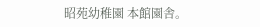昭苑幼稚園 本館園舎。